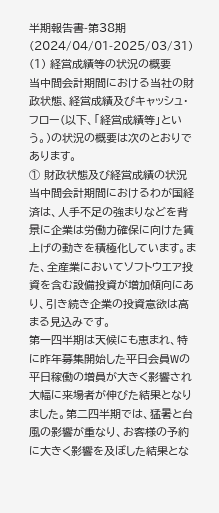半期報告書-第38期(2024/04/01-2025/03/31)
(1) 経営成績等の状況の概要
当中間会計期間における当社の財政状態、経営成績及びキャッシュ・フロー(以下、「経営成績等」という。)の状況の概要は次のとおりであります。
① 財政状態及び経営成績の状況
当中間会計期間におけるわが国経済は、人手不足の強まりなどを背景に企業は労働力確保に向けた賃上げの動きを積極化しています。また、全産業においてソフトウエア投資を含む設備投資が増加傾向にあり、引き続き企業の投資意欲は高まる見込みです。
第一四半期は天候にも恵まれ、特に昨年募集開始した平日会員Wの平日稼働の増員が大きく影響され大幅に来場者が伸びた結果となりました。第二四半期では、猛暑と台風の影響が重なり、お客様の予約に大きく影響を及ぼした結果とな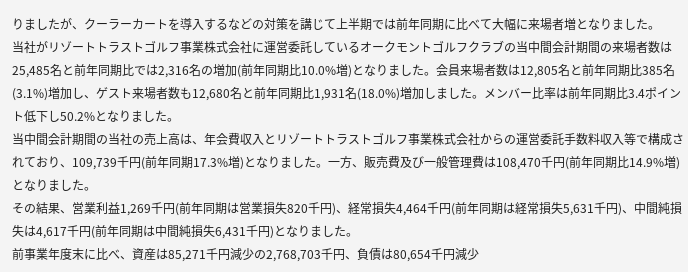りましたが、クーラーカートを導入するなどの対策を講じて上半期では前年同期に比べて大幅に来場者増となりました。
当社がリゾートトラストゴルフ事業株式会社に運営委託しているオークモントゴルフクラブの当中間会計期間の来場者数は25,485名と前年同期比では2,316名の増加(前年同期比10.0%増)となりました。会員来場者数は12,805名と前年同期比385名(3.1%)増加し、ゲスト来場者数も12,680名と前年同期比1,931名(18.0%)増加しました。メンバー比率は前年同期比3.4ポイント低下し50.2%となりました。
当中間会計期間の当社の売上高は、年会費収入とリゾートトラストゴルフ事業株式会社からの運営委託手数料収入等で構成されており、109,739千円(前年同期17.3%増)となりました。一方、販売費及び一般管理費は108,470千円(前年同期比14.9%増)となりました。
その結果、営業利益1,269千円(前年同期は営業損失820千円)、経常損失4,464千円(前年同期は経常損失5,631千円)、中間純損失は4,617千円(前年同期は中間純損失6,431千円)となりました。
前事業年度末に比べ、資産は85,271千円減少の2,768,703千円、負債は80,654千円減少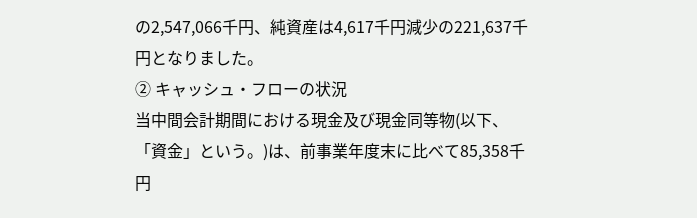の2,547,066千円、純資産は4,617千円減少の221,637千円となりました。
② キャッシュ・フローの状況
当中間会計期間における現金及び現金同等物(以下、「資金」という。)は、前事業年度末に比べて85,358千円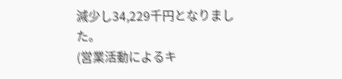減少し34,229千円となりました。
(営業活動によるキ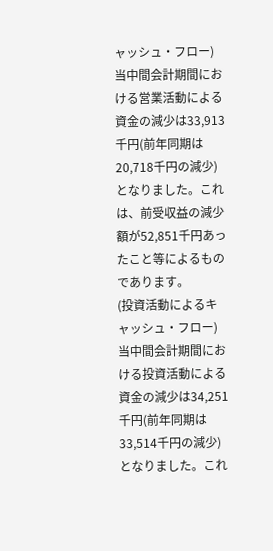ャッシュ・フロー)
当中間会計期間における営業活動による資金の減少は33,913千円(前年同期は20,718千円の減少)となりました。これは、前受収益の減少額が52,851千円あったこと等によるものであります。
(投資活動によるキャッシュ・フロー)
当中間会計期間における投資活動による資金の減少は34,251千円(前年同期は33,514千円の減少)となりました。これ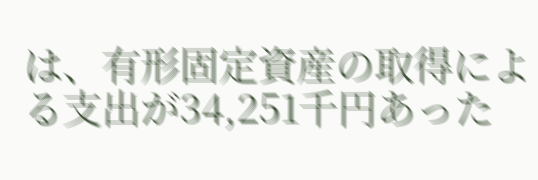は、有形固定資産の取得による支出が34,251千円あった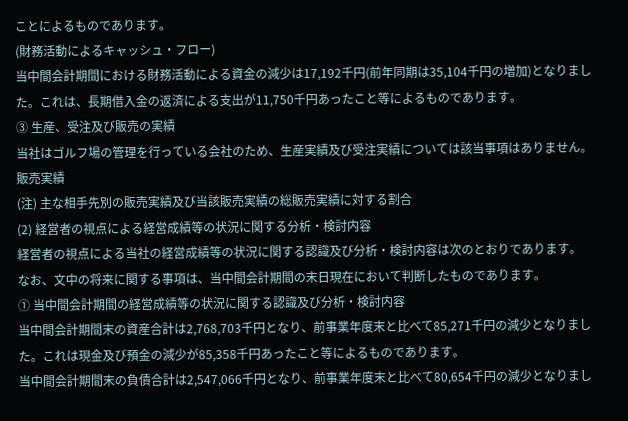ことによるものであります。
(財務活動によるキャッシュ・フロー)
当中間会計期間における財務活動による資金の減少は17,192千円(前年同期は35,104千円の増加)となりました。これは、長期借入金の返済による支出が11,750千円あったこと等によるものであります。
③ 生産、受注及び販売の実績
当社はゴルフ場の管理を行っている会社のため、生産実績及び受注実績については該当事項はありません。
販売実績
(注) 主な相手先別の販売実績及び当該販売実績の総販売実績に対する割合
(2) 経営者の視点による経営成績等の状況に関する分析・検討内容
経営者の視点による当社の経営成績等の状況に関する認識及び分析・検討内容は次のとおりであります。
なお、文中の将来に関する事項は、当中間会計期間の末日現在において判断したものであります。
① 当中間会計期間の経営成績等の状況に関する認識及び分析・検討内容
当中間会計期間末の資産合計は2,768,703千円となり、前事業年度末と比べて85,271千円の減少となりました。これは現金及び預金の減少が85,358千円あったこと等によるものであります。
当中間会計期間末の負債合計は2,547,066千円となり、前事業年度末と比べて80,654千円の減少となりまし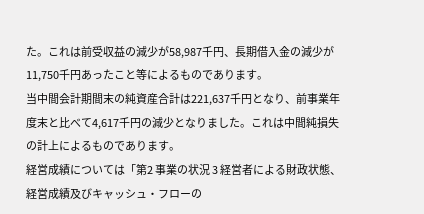た。これは前受収益の減少が58,987千円、長期借入金の減少が11,750千円あったこと等によるものであります。
当中間会計期間末の純資産合計は221,637千円となり、前事業年度末と比べて4,617千円の減少となりました。これは中間純損失の計上によるものであります。
経営成績については「第2 事業の状況 3 経営者による財政状態、経営成績及びキャッシュ・フローの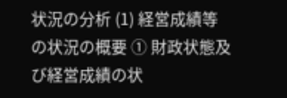状況の分析 (1) 経営成績等の状況の概要 ① 財政状態及び経営成績の状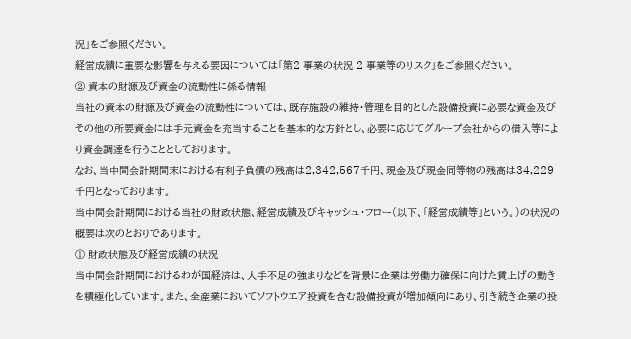況」をご参照ください。
経営成績に重要な影響を与える要因については「第2 事業の状況 2 事業等のリスク」をご参照ください。
② 資本の財源及び資金の流動性に係る情報
当社の資本の財源及び資金の流動性については、既存施設の維持・管理を目的とした設備投資に必要な資金及びその他の所要資金には手元資金を充当することを基本的な方針とし、必要に応じてグループ会社からの借入等により資金調達を行うこととしております。
なお、当中間会計期間末における有利子負債の残高は2,342,567千円、現金及び現金同等物の残高は34,229千円となっております。
当中間会計期間における当社の財政状態、経営成績及びキャッシュ・フロー(以下、「経営成績等」という。)の状況の概要は次のとおりであります。
① 財政状態及び経営成績の状況
当中間会計期間におけるわが国経済は、人手不足の強まりなどを背景に企業は労働力確保に向けた賃上げの動きを積極化しています。また、全産業においてソフトウエア投資を含む設備投資が増加傾向にあり、引き続き企業の投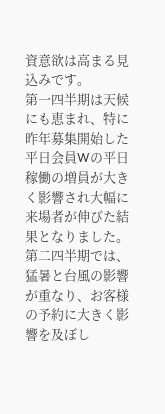資意欲は高まる見込みです。
第一四半期は天候にも恵まれ、特に昨年募集開始した平日会員Wの平日稼働の増員が大きく影響され大幅に来場者が伸びた結果となりました。第二四半期では、猛暑と台風の影響が重なり、お客様の予約に大きく影響を及ぼし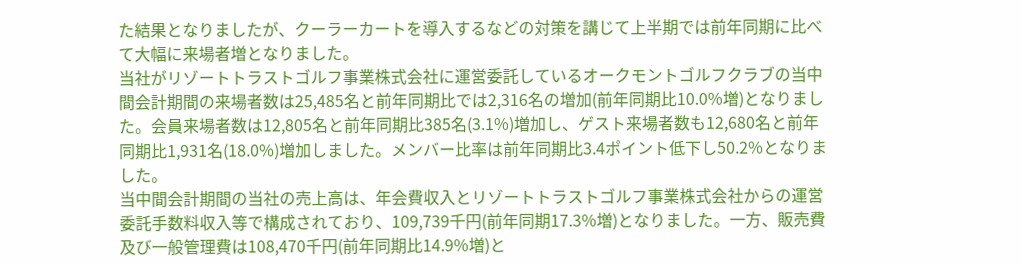た結果となりましたが、クーラーカートを導入するなどの対策を講じて上半期では前年同期に比べて大幅に来場者増となりました。
当社がリゾートトラストゴルフ事業株式会社に運営委託しているオークモントゴルフクラブの当中間会計期間の来場者数は25,485名と前年同期比では2,316名の増加(前年同期比10.0%増)となりました。会員来場者数は12,805名と前年同期比385名(3.1%)増加し、ゲスト来場者数も12,680名と前年同期比1,931名(18.0%)増加しました。メンバー比率は前年同期比3.4ポイント低下し50.2%となりました。
当中間会計期間の当社の売上高は、年会費収入とリゾートトラストゴルフ事業株式会社からの運営委託手数料収入等で構成されており、109,739千円(前年同期17.3%増)となりました。一方、販売費及び一般管理費は108,470千円(前年同期比14.9%増)と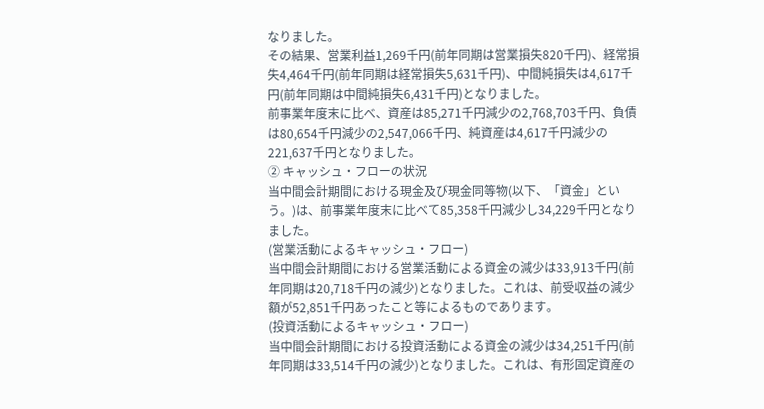なりました。
その結果、営業利益1,269千円(前年同期は営業損失820千円)、経常損失4,464千円(前年同期は経常損失5,631千円)、中間純損失は4,617千円(前年同期は中間純損失6,431千円)となりました。
前事業年度末に比べ、資産は85,271千円減少の2,768,703千円、負債は80,654千円減少の2,547,066千円、純資産は4,617千円減少の221,637千円となりました。
② キャッシュ・フローの状況
当中間会計期間における現金及び現金同等物(以下、「資金」という。)は、前事業年度末に比べて85,358千円減少し34,229千円となりました。
(営業活動によるキャッシュ・フロー)
当中間会計期間における営業活動による資金の減少は33,913千円(前年同期は20,718千円の減少)となりました。これは、前受収益の減少額が52,851千円あったこと等によるものであります。
(投資活動によるキャッシュ・フロー)
当中間会計期間における投資活動による資金の減少は34,251千円(前年同期は33,514千円の減少)となりました。これは、有形固定資産の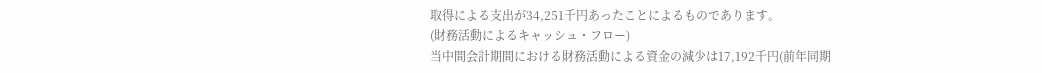取得による支出が34,251千円あったことによるものであります。
(財務活動によるキャッシュ・フロー)
当中間会計期間における財務活動による資金の減少は17,192千円(前年同期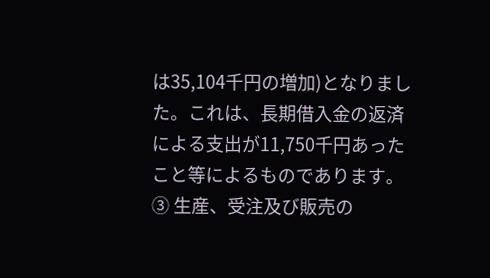は35,104千円の増加)となりました。これは、長期借入金の返済による支出が11,750千円あったこと等によるものであります。
③ 生産、受注及び販売の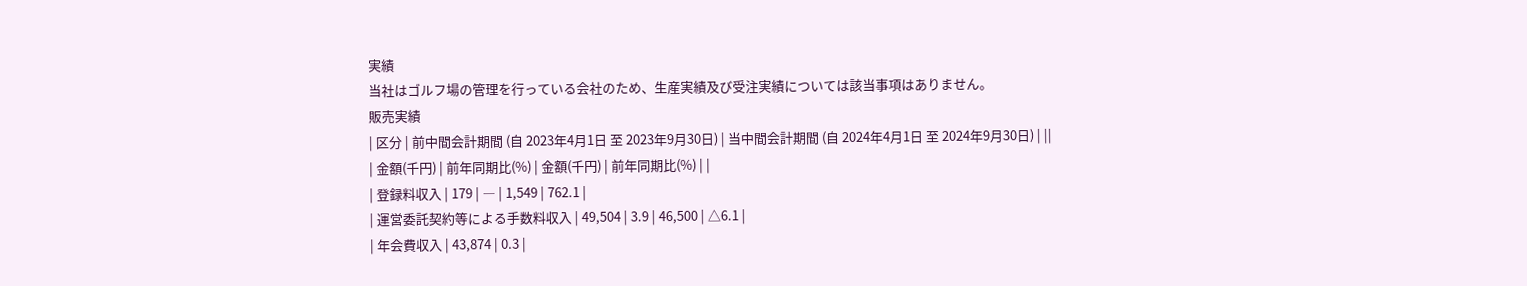実績
当社はゴルフ場の管理を行っている会社のため、生産実績及び受注実績については該当事項はありません。
販売実績
| 区分 | 前中間会計期間 (自 2023年4月1日 至 2023年9月30日) | 当中間会計期間 (自 2024年4月1日 至 2024年9月30日) | ||
| 金額(千円) | 前年同期比(%) | 金額(千円) | 前年同期比(%) | |
| 登録料収入 | 179 | ― | 1,549 | 762.1 |
| 運営委託契約等による手数料収入 | 49,504 | 3.9 | 46,500 | △6.1 |
| 年会費収入 | 43,874 | 0.3 |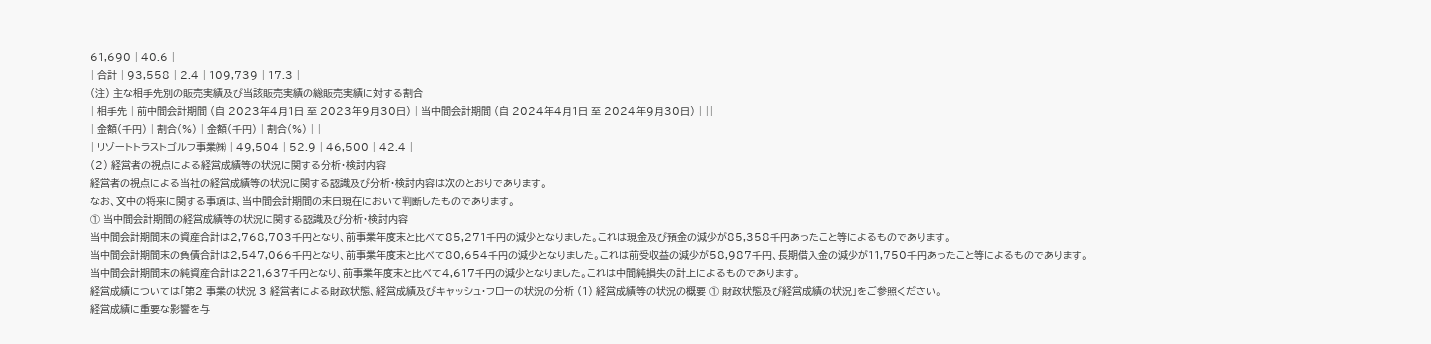61,690 | 40.6 |
| 合計 | 93,558 | 2.4 | 109,739 | 17.3 |
(注) 主な相手先別の販売実績及び当該販売実績の総販売実績に対する割合
| 相手先 | 前中間会計期間 (自 2023年4月1日 至 2023年9月30日) | 当中間会計期間 (自 2024年4月1日 至 2024年9月30日) | ||
| 金額(千円) | 割合(%) | 金額(千円) | 割合(%) | |
| リゾートトラストゴルフ事業㈱ | 49,504 | 52.9 | 46,500 | 42.4 |
(2) 経営者の視点による経営成績等の状況に関する分析・検討内容
経営者の視点による当社の経営成績等の状況に関する認識及び分析・検討内容は次のとおりであります。
なお、文中の将来に関する事項は、当中間会計期間の末日現在において判断したものであります。
① 当中間会計期間の経営成績等の状況に関する認識及び分析・検討内容
当中間会計期間末の資産合計は2,768,703千円となり、前事業年度末と比べて85,271千円の減少となりました。これは現金及び預金の減少が85,358千円あったこと等によるものであります。
当中間会計期間末の負債合計は2,547,066千円となり、前事業年度末と比べて80,654千円の減少となりました。これは前受収益の減少が58,987千円、長期借入金の減少が11,750千円あったこと等によるものであります。
当中間会計期間末の純資産合計は221,637千円となり、前事業年度末と比べて4,617千円の減少となりました。これは中間純損失の計上によるものであります。
経営成績については「第2 事業の状況 3 経営者による財政状態、経営成績及びキャッシュ・フローの状況の分析 (1) 経営成績等の状況の概要 ① 財政状態及び経営成績の状況」をご参照ください。
経営成績に重要な影響を与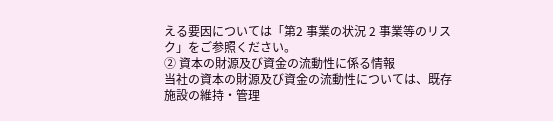える要因については「第2 事業の状況 2 事業等のリスク」をご参照ください。
② 資本の財源及び資金の流動性に係る情報
当社の資本の財源及び資金の流動性については、既存施設の維持・管理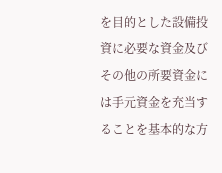を目的とした設備投資に必要な資金及びその他の所要資金には手元資金を充当することを基本的な方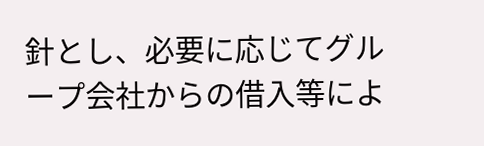針とし、必要に応じてグループ会社からの借入等によ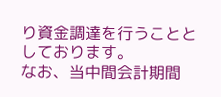り資金調達を行うこととしております。
なお、当中間会計期間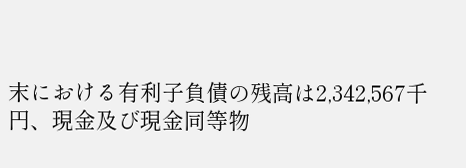末における有利子負債の残高は2,342,567千円、現金及び現金同等物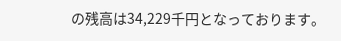の残高は34,229千円となっております。